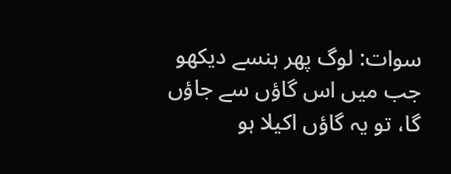سوات: لوگ پھر ہنسے دیکھو
جب میں اس گاؤں سے جاؤں گا، تو یہ گاؤں اکیلا ہو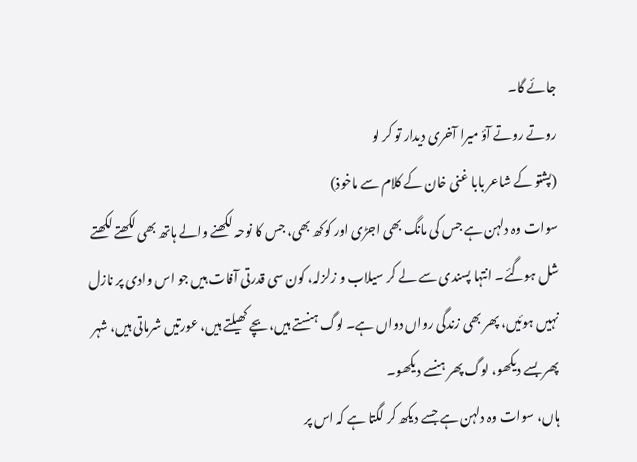جائے گا۔
روتے روتے آؤ میرا آخری دیدار تو کر لو
(پشتو کے شاعر بابا غنی خان کے کلام سے ماخوذ)
سوات وہ دلہن ہے جس کی مانگ بھی اجڑی اور کوکھ بھی، جس کا نوحہ لکھنے والے ہاتھ بھی لکھتے لکھتے شل ہوگئے۔ انتہا پسندی سے لے کر سیلاب و زلزلہ، کون سی قدرتی آفات ہیں جو اس وادی پر نازل نہیں ہوئیں، پھر بھی زندگی رواں دواں ہے۔ لوگ ہنستے ہیں، بچے کھیلتے ہیں، عورتیں شرماتی ہیں، شہر پھر بسے دیکھو، لوگ پھر ہنسے دیکھو۔
ہاں، سوات وہ دلہن ہے جسے دیکھ کر لگتا ہے کہ اس پر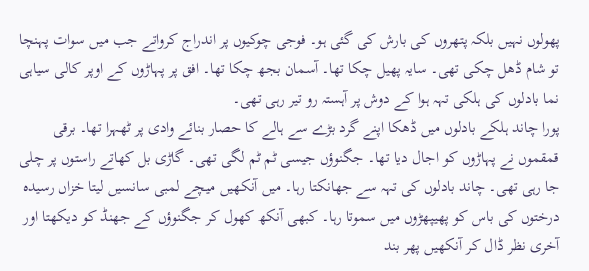پھولوں نہیں بلکہ پتھروں کی بارش کی گئی ہو۔ فوجی چوکیوں پر اندراج کرواتے جب میں سوات پہنچا تو شام ڈھل چکی تھی۔ سایہ پھیل چکا تھا۔ آسمان بجھ چکا تھا۔ افق پر پہاڑوں کے اوپر کالی سیاہی نما بادلوں کی ہلکی تہہ ہوا کے دوش پر آہستہ رو تیر رہی تھی۔
پورا چاند ہلکے بادلوں میں ڈھکا اپنے گرد بڑے سے ہالے کا حصار بنائے وادی پر ٹھہرا تھا۔ برقی قمقموں نے پہاڑوں کو اجال دیا تھا۔ جگنوؤں جیسی ٹم ٹم لگی تھی۔ گاڑی بل کھاتے راستوں پر چلی جا رہی تھی۔ چاند بادلوں کی تہہ سے جھانکتا رہا۔ میں آنکھیں میچے لمبی سانسیں لیتا خزاں رسیدہ درختوں کی باس کو پھیپھڑوں میں سموتا رہا۔ کبھی آنکھ کھول کر جگنوؤں کے جھنڈ کو دیکھتا اور آخری نظر ڈال کر آنکھیں پھر بند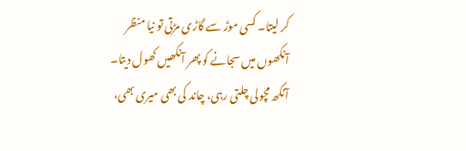کر لیتا۔ کسی موڑ سے گاڑی مڑتی تو نیا منظر آنکھوں میں سجانے کو پھر آنکھیں کھول دیتا۔ آنکھ مچولی چلتی رہی، چاند کی بھی میری بھی،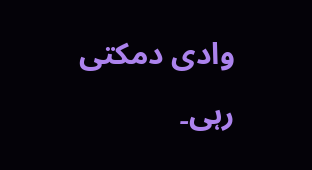وادی دمکتی رہی۔